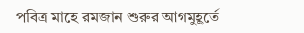পবিত্র মাহে রমজান শুরুর আগমুহূর্তে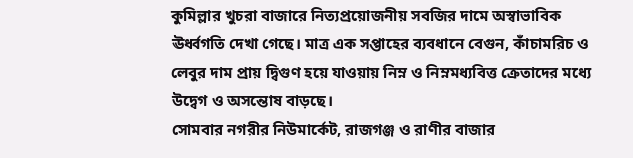কুমিল্লার খুচরা বাজারে নিত্যপ্রয়োজনীয় সবজির দামে অস্বাভাবিক ঊর্ধ্বগতি দেখা গেছে। মাত্র এক সপ্তাহের ব্যবধানে বেগুন, কাঁচামরিচ ও লেবুর দাম প্রায় দ্বিগুণ হয়ে যাওয়ায় নিম্ন ও নিম্নমধ্যবিত্ত ক্রেতাদের মধ্যে উদ্বেগ ও অসন্তোষ বাড়ছে।
সোমবার নগরীর নিউমার্কেট, রাজগঞ্জ ও রাণীর বাজার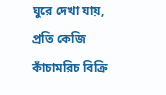ঘুরে দেখা যায়, প্রতি কেজি কাঁচামরিচ বিক্রি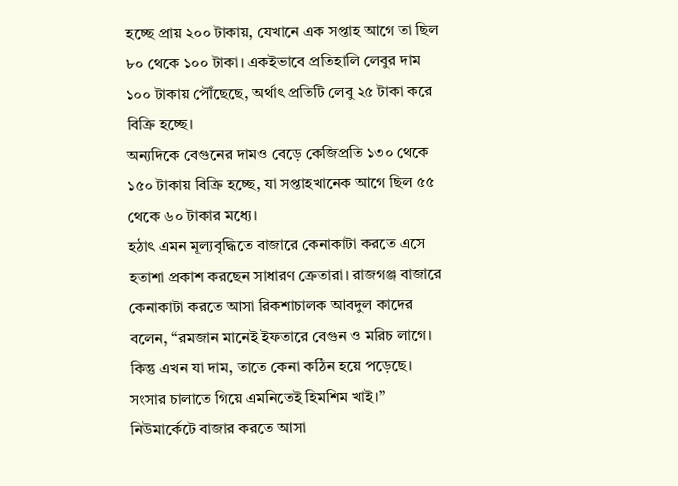হচ্ছে প্রায় ২০০ টাকায়, যেখানে এক সপ্তাহ আগে তা ছিল ৮০ থেকে ১০০ টাকা। একইভাবে প্রতিহালি লেবুর দাম ১০০ টাকায় পৌঁছেছে, অর্থাৎ প্রতিটি লেবু ২৫ টাকা করে বিক্রি হচ্ছে।
অন্যদিকে বেগুনের দামও বেড়ে কেজিপ্রতি ১৩০ থেকে ১৫০ টাকায় বিক্রি হচ্ছে, যা সপ্তাহখানেক আগে ছিল ৫৫ থেকে ৬০ টাকার মধ্যে।
হঠাৎ এমন মূল্যবৃদ্ধিতে বাজারে কেনাকাটা করতে এসে হতাশা প্রকাশ করছেন সাধারণ ক্রেতারা। রাজগঞ্জ বাজারে কেনাকাটা করতে আসা রিকশাচালক আবদুল কাদের বলেন, “রমজান মানেই ইফতারে বেগুন ও মরিচ লাগে। কিন্তু এখন যা দাম, তাতে কেনা কঠিন হয়ে পড়েছে। সংসার চালাতে গিয়ে এমনিতেই হিমশিম খাই।”
নিউমার্কেটে বাজার করতে আসা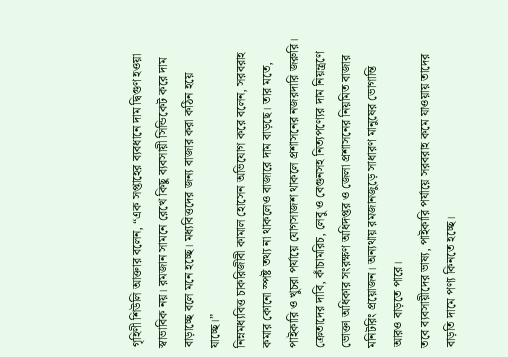গৃহিণী শিউলি আক্তার বলেন, “এক সপ্তাহের ব্যবধানে দাম দ্বিগুণ হওয়া স্বাভাবিক নয়। রমজান সামনে রেখে কিছু ব্যবসায়ী সিন্ডিকেট করে দাম বাড়াচ্ছে বলে মনে হচ্ছে। মধ্যবিত্তদের জন্য বাজার করা কঠিন হয়ে যাচ্ছে।”
নিম্নমধ্যবিত্ত চাকরিজীবী কামাল হোসেন অভিযোগ করে বলেন, সরবরাহ কমার কোনো স্পষ্ট তথ্য না থাকলেও বাজারে দাম বাড়ছে। তার মতে, পাইকারি ও খুচরা পর্যায়ে যোগসাজশ থাকলে প্রশাসনের নজরদারি জরুরি।
ক্রেতাদের দাবি, কাঁচামরিচ, লেবু ও বেগুনসহ নিত্যপণ্যের দাম নিয়ন্ত্রণে ভোক্তা অধিকার সংরক্ষণ অধিদপ্তর ও জেলা প্রশাসনের নিয়মিত বাজার মনিটরিং প্রয়োজন। অন্যথায় রমজানজুড়ে সাধারণ মানুষের ভোগান্তি আরও বাড়তে পারে।
তবে ব্যবসায়ীদের ভাষ্য, পাইকারি পর্যায়ে সরবরাহ কমে যাওয়ায় তাদের বাড়তি দামে পণ্য কিনতে হচ্ছে।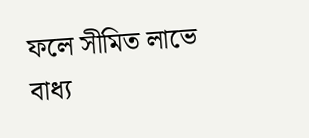ফলে সীমিত লাভে বাধ্য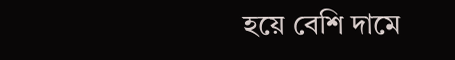হয়ে বেশি দামে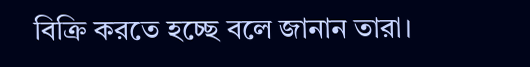বিক্রি করতে হচ্ছে বলে জানান তারা।